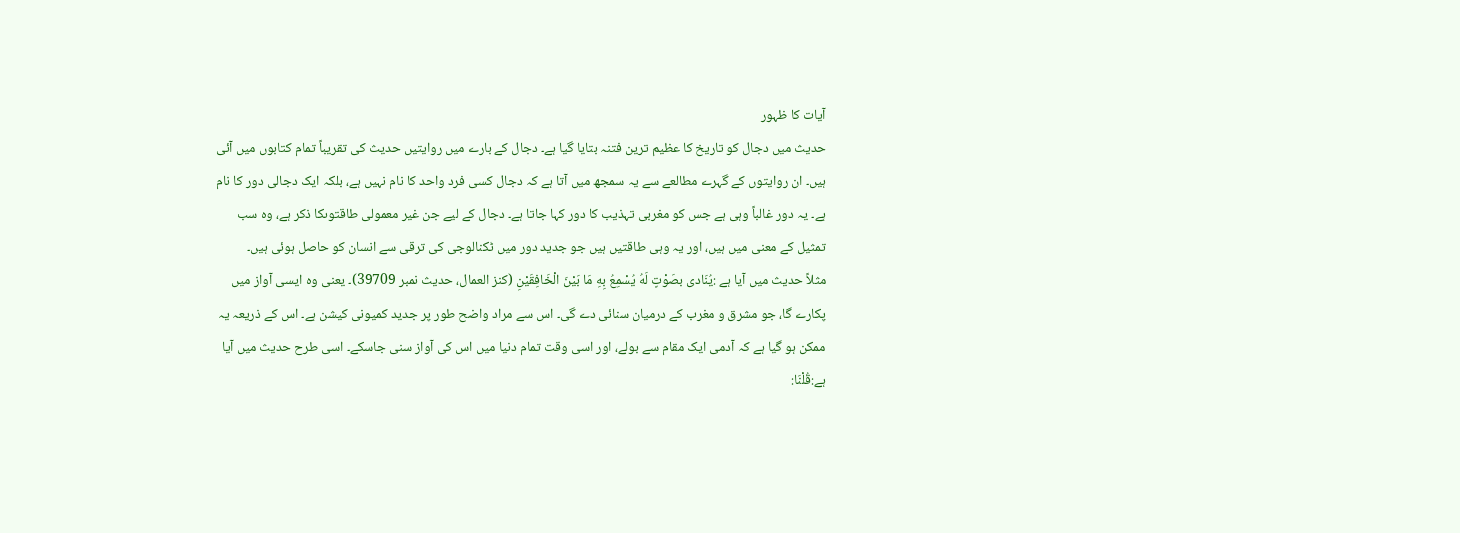آیات کا ظہور
حدیث میں دجال کو تاریخ کا عظیم ترین فتنہ بتایا گیا ہے۔ دجال کے بارے میں روایتیں حدیث کی تقریباً تمام کتابوں میں آئی ہیں۔ ان روایتوں کے گہرے مطالعے سے یہ سمجھ میں آتا ہے کہ دجال کسی فرد واحد کا نام نہیں ہے، بلکہ ایک دجالی دور کا نام ہے۔ یہ دور غالباً وہی ہے جس کو مغربی تہذیب کا دور کہا جاتا ہے۔ دجال کے لیے جن غیر معمولی طاقتوںکا ذکر ہے، وہ سب تمثیل کے معنی میں ہیں، اور یہ وہی طاقتیں ہیں جو جدید دور میں ٹکنالوجی کی ترقی سے انسان کو حاصل ہوئی ہیں۔
مثلاً حدیث میں آیا ہے :يُنَادى بصَوْتٍ لَهُ يُسْمِعُ بِهِ مَا بَيْنَ الْخَافِقَيْنِ (کنز العمال، حدیث نمبر 39709)۔ یعنی وہ ایسی آواز میں پکارے گا، جو مشرق و مغرب کے درمیان سنائی دے گی۔ اس سے مراد واضح طور پر جدید کمیونی کیشن ہے۔ اس کے ذریعہ یہ ممکن ہو گیا ہے کہ آدمی ایک مقام سے بولے، اور اسی وقت تمام دنیا میں اس کی آواز سنی جاسکے۔ اسی طرح حدیث میں آیا ہے:قُلْنَا: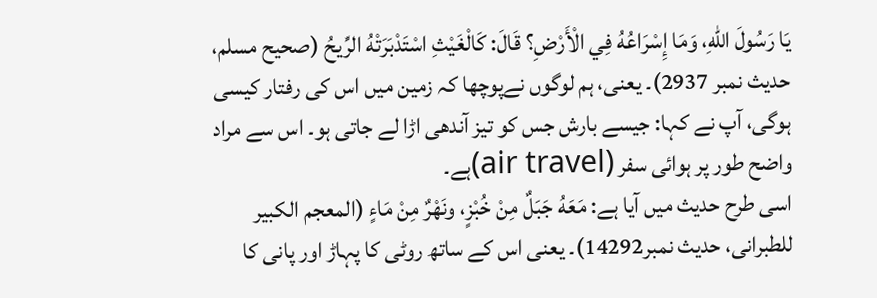يَا رَسُولَ اللهِ، وَمَا إِسْرَاعُهُ فِي الْأَرْضِ؟ قَالَ: كَالْغَيْثِ اسْتَدْبَرَتْهُ الرِّيحُ (صحیح مسلم، حدیث نمبر 2937)۔ یعنی، ہم لوگوں نےپوچھا کہ زمین میں اس کی رفتار کیسی ہوگی، آپ نے کہا: جیسے بارش جس کو تیز آندھی اڑا لے جاتی ہو۔ اس سے مراد واضح طور پر ہوائی سفر (air travel)ہے۔
اسی طرح حدیث میں آیا ہے: مَعَهُ جَبَلٌ مِنْ خُبْزٍ، ونَهْرٌ مِنْ مَاءٍ (المعجم الکبیر للطبرانی، حدیث نمبر14292)۔ یعنی اس کے ساتھ روٹی کا پہاڑ اور پانی کا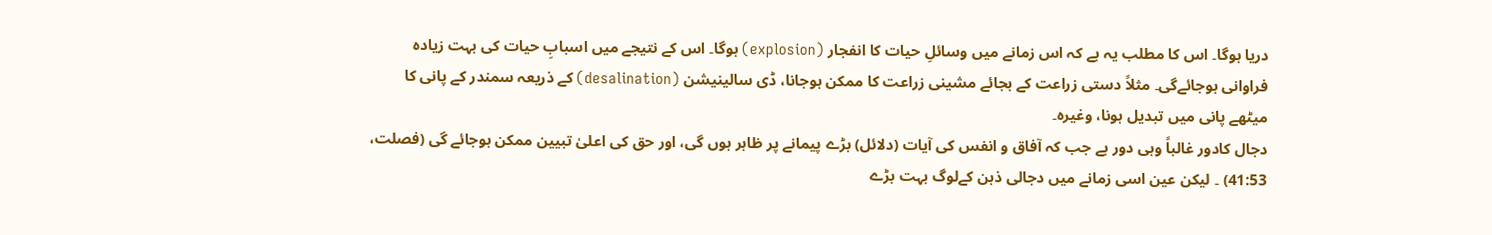دریا ہوگا۔ اس کا مطلب یہ ہے کہ اس زمانے میں وسائلِ حیات کا انفجار (explosion) ہوگا۔ اس کے نتیجے میں اسبابِ حیات کی بہت زیادہ فراوانی ہوجائےگی۔ مثلاً دستی زراعت کے بجائے مشینی زراعت کا ممکن ہوجانا، ڈی سالینیشن (desalination) کے ذریعہ سمندر کے پانی کا میٹھے پانی میں تبدیل ہونا، وغیرہ۔
دجال کادور غالباً وہی دور ہے جب کہ آفاق و انفس کی آیات (دلائل) بڑے پیمانے پر ظاہر ہوں گی، اور حق کی اعلیٰ تبیین ممکن ہوجائے گی (فصلت، 41:53) ۔ لیکن عین اسی زمانے میں دجالی ذہن کےلوگ بہت بڑے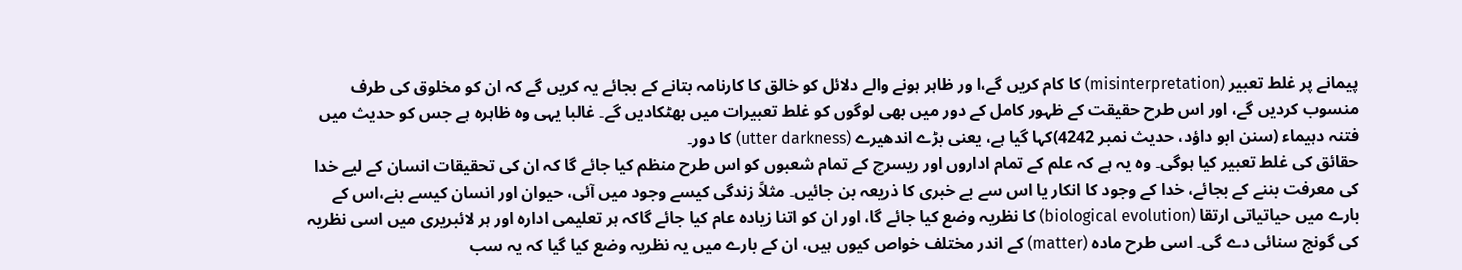پیمانے پر غلط تعبیر (misinterpretation) کا کام کریں گے،ا ور ظاہر ہونے والے دلائل کو خالق کا کارنامہ بتانے کے بجائے یہ کریں گے کہ ان کو مخلوق کی طرف منسوب کردیں گے، اور اس طرح حقیقت کے ظہور کامل کے دور میں بھی لوگوں کو غلط تعبیرات میں بھٹکادیں گے۔ غالبا یہی وہ ظاہرہ ہے جس کو حدیث میں فتنہ دہیماء (سنن ابو داؤد، حدیث نمبر 4242)کہا گیا ہے، یعنی بڑے اندھیرے (utter darkness) کا دور۔
حقائق کی غلط تعبیر کیا ہوگی۔ وہ یہ ہے کہ علم کے تمام اداروں اور ریسرچ کے تمام شعبوں کو اس طرح منظم کیا جائے گا کہ ان کی تحقیقات انسان کے لیے خدا کی معرفت بننے کے بجائے، خدا کے وجود کا انکار یا اس سے بے خبری کا ذریعہ بن جائیں۔ مثلاً زندگی کیسے وجود میں آئی، حیوان اور انسان کیسے بنے،اس کے بارے میں حیاتیاتی ارتقا (biological evolution) کا نظریہ وضع کیا جائے گا، اور ان کو اتنا زیادہ عام کیا جائے گاکہ ہر تعلیمی ادارہ اور ہر لائبریری میں اسی نظریہ کی گونج سنائی دے گی۔ اسی طرح مادہ (matter) کے اندر مختلف خواص کیوں ہیں، ان کے بارے میں یہ نظریہ وضع کیا گیا کہ یہ سب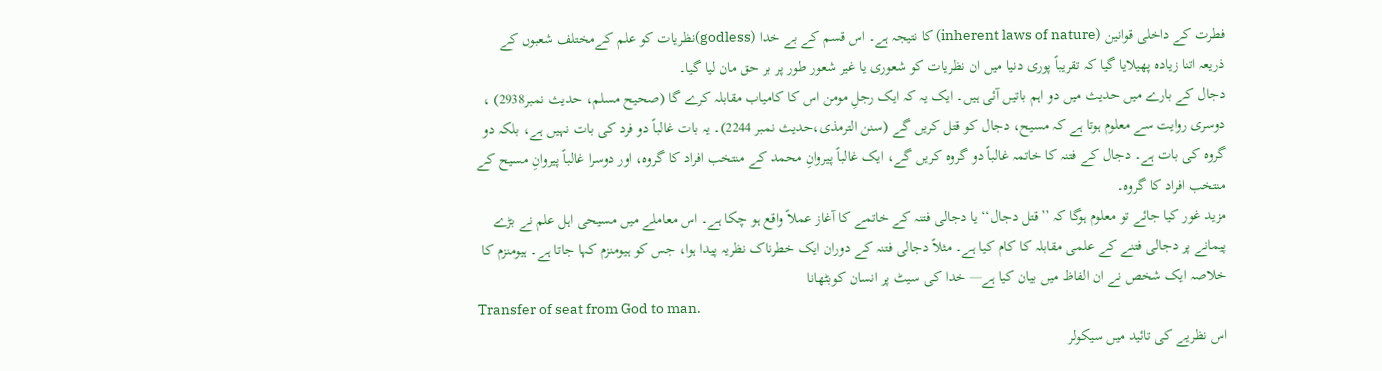فطرت کے داخلی قوانین (inherent laws of nature) کا نتیجہ ہے۔ اس قسم کے بے خدا (godless)نظریات کو علم کےمختلف شعبوں کے ذریعہ اتنا زیادہ پھیلایا گیا کہ تقریباً پوری دنیا میں ان نظریات کو شعوری یا غیر شعور طور پر بر حق مان لیا گیا۔
دجال کے بارے میں حدیث میں دو اہم باتیں آئی ہیں۔ ایک یہ کہ ایک رجلِ مومن اس کا کامیاب مقابلہ کرے گا (صحیح مسلم، حدیث نمبر2938) ، دوسری روایت سے معلوم ہوتا ہے کہ مسیح، دجال کو قتل کریں گے (سنن الترمذی،حدیث نمبر 2244)۔ یہ بات غالباً دو فرد کی بات نہیں ہے، بلکہ دو گروہ کی بات ہے۔ دجال کے فتنہ کا خاتمہ غالباً دو گروہ کریں گے، ایک غالباً پیروانِ محمد کے منتخب افراد کا گروہ، اور دوسرا غالباً پیروانِ مسیح کے منتخب افراد کا گروہ۔
مزید غور کیا جائے تو معلوم ہوگا کہ ’’قتل دجال‘‘ یا دجالی فتنہ کے خاتمے کا آغاز عملاً واقع ہو چکا ہے۔ اس معاملے میں مسیحی اہل علم نے بڑے پیمانے پر دجالی فتنے کے علمی مقابلہ کا کام کیا ہے۔ مثلاً دجالی فتنہ کے دوران ایک خطرناک نظریہ پیدا ہوا، جس کو ہیومنزم کہا جاتا ہے۔ ہیومنزم کا خلاصہ ایک شخص نے ان الفاظ میں بیان کیا ہے― خدا کی سیٹ پر انسان کوبٹھانا
Transfer of seat from God to man.
اس نظریے کی تائید میں سیکولر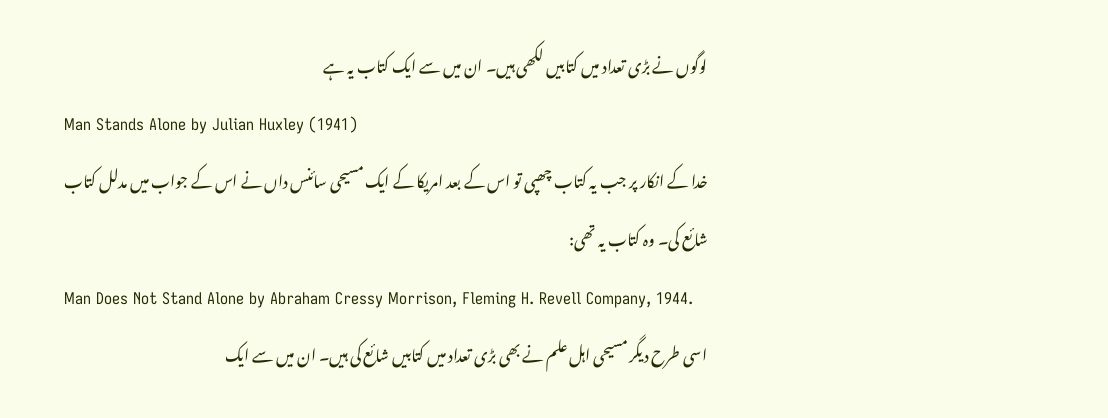لوگوں نے بڑی تعداد میں کتابیں لکھی ہیں۔ ان میں سے ایک کتاب یہ ہے
Man Stands Alone by Julian Huxley (1941)
خدا کے انکار پر جب یہ کتاب چھپی تو اس کے بعد امریکا کے ایک مسیحی سائنس داں نے اس کے جواب میں مدلل کتاب شائع کی۔ وہ کتاب یہ تھی:
Man Does Not Stand Alone by Abraham Cressy Morrison, Fleming H. Revell Company, 1944.
اسی طرح دیگر مسیحی اہل علم نے بھی بڑی تعداد میں کتابیں شائع کی ہیں۔ ان میں سے ایک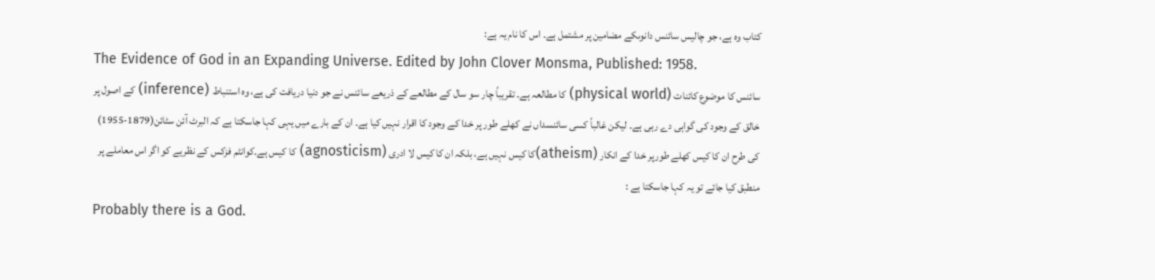کتاب وہ ہے، جو چالیس سائنس دانوںکے مضامین پر مشتمل ہے۔ اس کا نام یہ ہے:
The Evidence of God in an Expanding Universe. Edited by John Clover Monsma, Published: 1958.
سائنس کا موضوع کائنات (physical world) کا مطالعہ ہے۔ تقریباً چار سو سال کے مطالعے کے ذریعے سائنس نے جو دنیا دریافت کی ہے، وہ استنباط (inference) کے اصول پر خالق کے وجود کی گواہی دے رہی ہے۔ لیکن غالباً کسی سائنسداں نے کھلے طور پر خدا کے وجود کا اقرار نہیں کیا ہے۔ ان کے بارے میں یہی کہا جاسکتا ہے کہ البرٹ آئن سٹائن(1879-1955) کی طرح ان کا کیس کھلے طورپر خدا کے انکار (atheism)کا کیس نہیں ہے، بلکہ ان کا کیس لا ادری (agnosticism) کا کیس ہے۔کوانٹم فزکس کے نظریے کو اگر اس معاملے پر منطبق کیا جائے تو یہ کہا جاسکتا ہے :
Probably there is a God.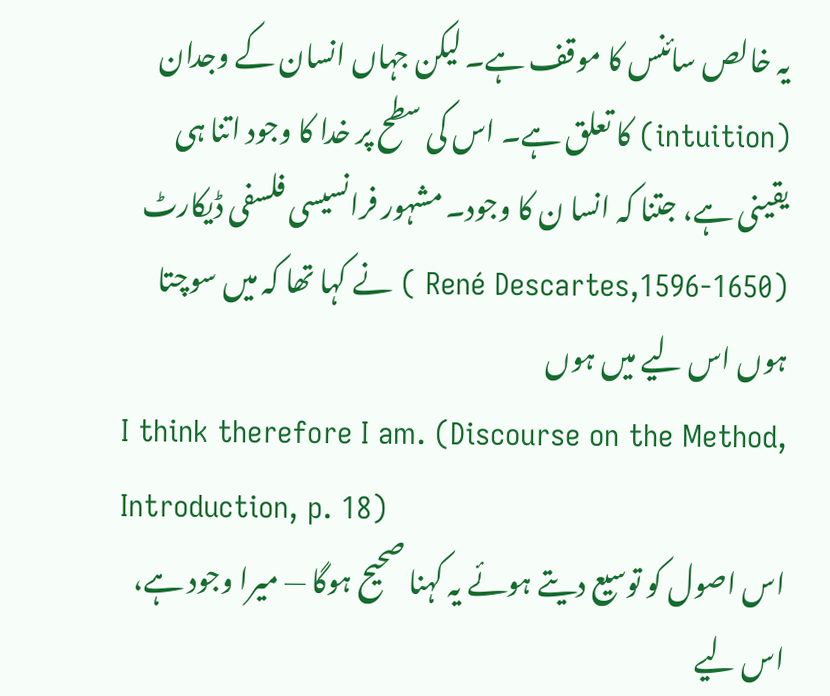یہ خالص سائنس کا موقف ہے۔ لیکن جہاں انسان کے وجدان (intuition) کا تعلق ہے۔ اس کی سطح پر خدا کا وجود اتنا ہی یقینی ہے، جتنا کہ انسا ن کا وجود۔ مشہور فرانسیسی فلسفی ڈیکارٹ (René Descartes,1596-1650 ) نے کہا تھا کہ میں سوچتا ہوں اس لیے میں ہوں
I think therefore I am. (Discourse on the Method, Introduction, p. 18)
اس اصول کو توسیع دیتے ہوئے یہ کہنا صحیح ہوگا — میرا وجود ہے، اس لیے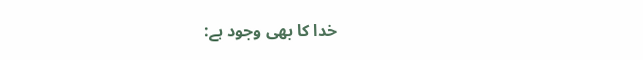خدا کا بھی وجود ہے: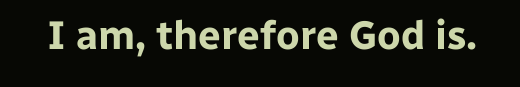I am, therefore God is.